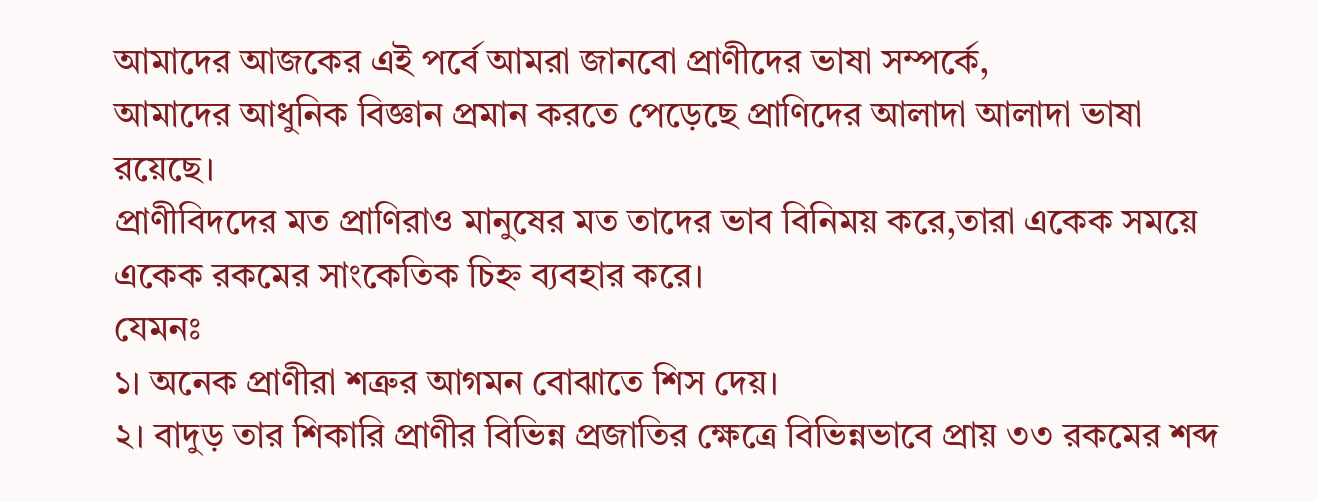আমাদের আজকের এই পর্বে আমরা জানবো প্রাণীদের ভাষা সম্পর্কে,
আমাদের আধুনিক বিজ্ঞান প্রমান করতে পেড়েছে প্রাণিদের আলাদা আলাদা ভাষা রয়েছে।
প্রাণীবিদদের মত প্রাণিরাও মানুষের মত তাদের ভাব বিনিময় করে,তারা একেক সময়ে
একেক রকমের সাংকেতিক চিহ্ন ব্যবহার করে।
যেমনঃ
১। অনেক প্রাণীরা শত্রুর আগমন বোঝাতে শিস দেয়।
২। বাদুড় তার শিকারি প্রাণীর বিভিন্ন প্রজাতির ক্ষেত্রে বিভিন্নভাবে প্রায় ৩৩ রকমের শব্দ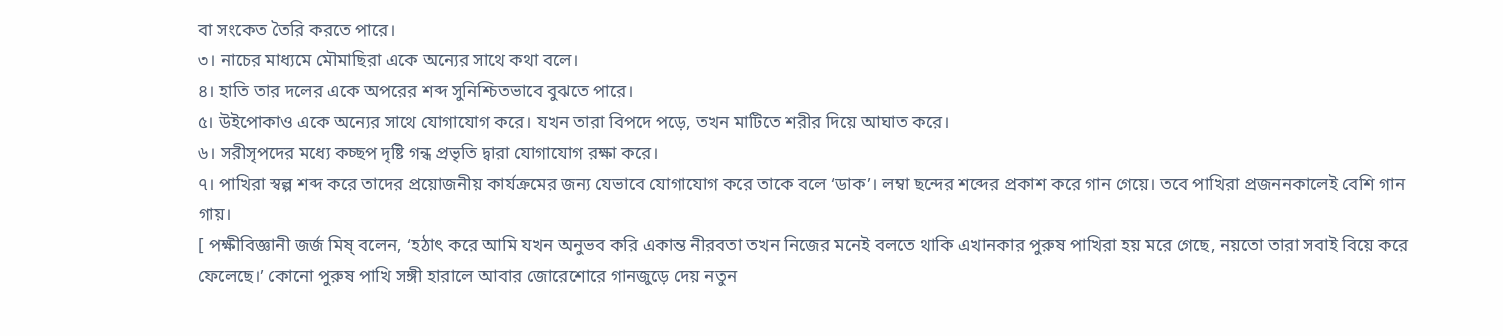বা সংকেত তৈরি করতে পারে।
৩। নাচের মাধ্যমে মৌমাছিরা একে অন্যের সাথে কথা বলে।
৪। হাতি তার দলের একে অপরের শব্দ সুনিশ্চিতভাবে বুঝতে পারে।
৫। উইপোকাও একে অন্যের সাথে যোগাযোগ করে। যখন তারা বিপদে পড়ে, তখন মাটিতে শরীর দিয়ে আঘাত করে।
৬। সরীসৃপদের মধ্যে কচ্ছপ দৃষ্টি গন্ধ প্রভৃতি দ্বারা যোগাযোগ রক্ষা করে।
৭। পাখিরা স্বল্প শব্দ করে তাদের প্রয়োজনীয় কার্যক্রমের জন্য যেভাবে যোগাযোগ করে তাকে বলে ‘ডাক’। লম্বা ছন্দের শব্দের প্রকাশ করে গান গেয়ে। তবে পাখিরা প্রজননকালেই বেশি গান গায়।
[ পক্ষীবিজ্ঞানী জর্জ মিষ্ বলেন, ‘হঠাৎ করে আমি যখন অনুভব করি একান্ত নীরবতা তখন নিজের মনেই বলতে থাকি এখানকার পুরুষ পাখিরা হয় মরে গেছে, নয়তো তারা সবাই বিয়ে করে ফেলেছে।’ কোনো পুরুষ পাখি সঙ্গী হারালে আবার জোরেশোরে গানজুড়ে দেয় নতুন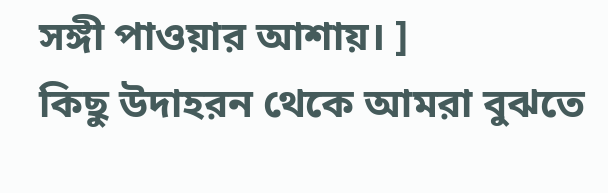সঙ্গী পাওয়ার আশায়। ]
কিছু উদাহরন থেকে আমরা বুঝতে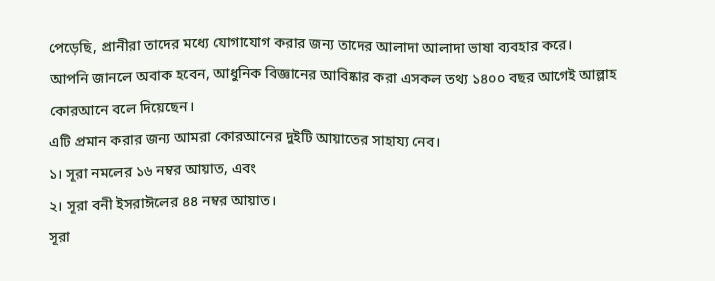পেড়েছি, প্রানীরা তাদের মধ্যে যোগাযোগ করার জন্য তাদের আলাদা আলাদা ভাষা ব্যবহার করে।
আপনি জানলে অবাক হবেন, আধুনিক বিজ্ঞানের আবিষ্কার করা এসকল তথ্য ১৪০০ বছর আগেই আল্লাহ কোরআনে বলে দিয়েছেন।
এটি প্রমান করার জন্য আমরা কোরআনের দুইটি আয়াতের সাহায্য নেব।
১। সূরা নমলের ১৬ নম্বর আয়াত, এবং
২। সূরা বনী ইসরাঈলের ৪৪ নম্বর আয়াত।
সূরা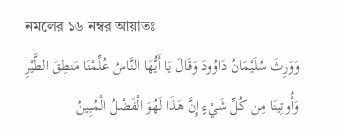নমলের ১৬ নম্বর আয়াতঃ
وَوَرِثَ سُلَيْمَانُ دَاوُودَ وَقَالَ يَا أَيُّهَا النَّاسُ عُلِّمْنَا مَنطِقَ الطَّيْرِ وَأُوتِينَا مِن كُلِّ شَيْءٍ إِنَّ هَذَا لَهُوَ الْفَضْلُ الْمُبِينُ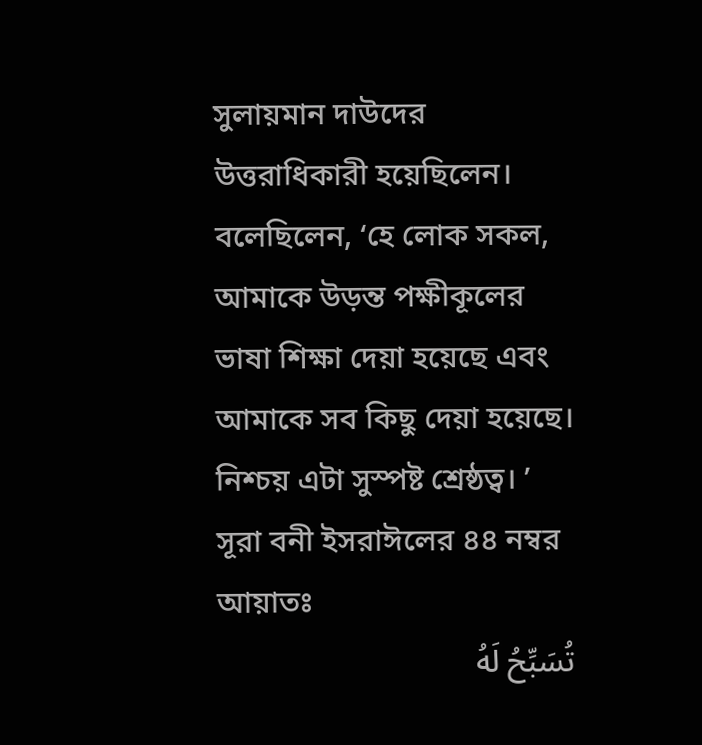সুলায়মান দাউদের উত্তরাধিকারী হয়েছিলেন। বলেছিলেন, ‘হে লোক সকল, আমাকে উড়ন্ত পক্ষীকূলের ভাষা শিক্ষা দেয়া হয়েছে এবং আমাকে সব কিছু দেয়া হয়েছে। নিশ্চয় এটা সুস্পষ্ট শ্রেষ্ঠত্ব। ’
সূরা বনী ইসরাঈলের ৪৪ নম্বর আয়াতঃ
تُسَبِّحُ لَهُ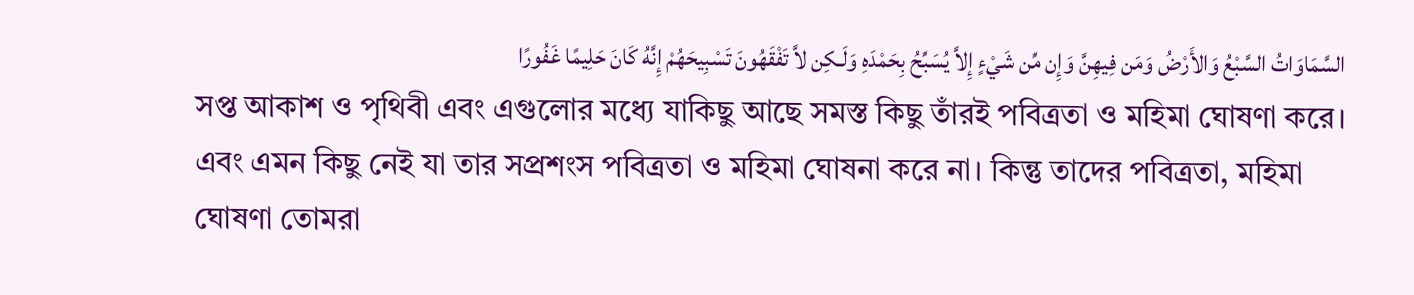السَّمَاوَاتُ السَّبْعُ وَالأَرْضُ وَمَن فِيهِنَّ وَإِن مِّن شَيْءٍ إِلاَّ يُسَبِّحُ بِحَمْدَهِ وَلَـكِن لاَّ تَفْقَهُونَ تَسْبِيحَهُمْ إِنَّهُ كَانَ حَلِيمًا غَفُورًا
সপ্ত আকাশ ও পৃথিবী এবং এগুলোর মধ্যে যাকিছু আছে সমস্ত কিছু তাঁরই পবিত্রতা ও মহিমা ঘোষণা করে। এবং এমন কিছু নেই যা তার সপ্রশংস পবিত্রতা ও মহিমা ঘোষনা করে না। কিন্তু তাদের পবিত্রতা, মহিমা ঘোষণা তোমরা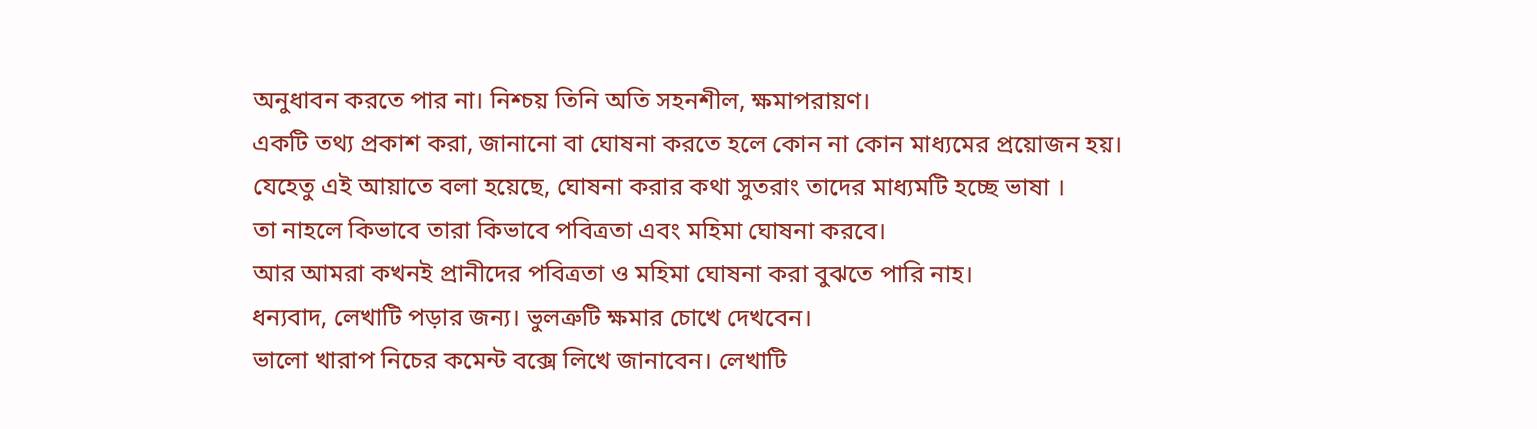অনুধাবন করতে পার না। নিশ্চয় তিনি অতি সহনশীল, ক্ষমাপরায়ণ।
একটি তথ্য প্রকাশ করা, জানানো বা ঘোষনা করতে হলে কোন না কোন মাধ্যমের প্রয়োজন হয়।
যেহেতু এই আয়াতে বলা হয়েছে, ঘোষনা করার কথা সুতরাং তাদের মাধ্যমটি হচ্ছে ভাষা ।
তা নাহলে কিভাবে তারা কিভাবে পবিত্রতা এবং মহিমা ঘোষনা করবে।
আর আমরা কখনই প্রানীদের পবিত্রতা ও মহিমা ঘোষনা করা বুঝতে পারি নাহ।
ধন্যবাদ, লেখাটি পড়ার জন্য। ভুলত্রুটি ক্ষমার চোখে দেখবেন।
ভালো খারাপ নিচের কমেন্ট বক্সে লিখে জানাবেন। লেখাটি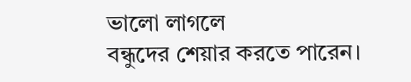ভালো লাগলে
বন্ধুদের শেয়ার করতে পারেন।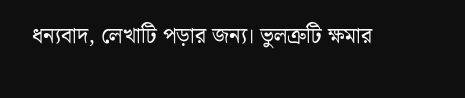ধন্যবাদ, লেখাটি পড়ার জন্য। ভুলত্রুটি ক্ষমার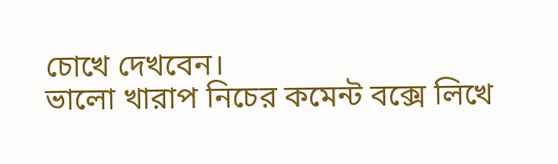চোখে দেখবেন।
ভালো খারাপ নিচের কমেন্ট বক্সে লিখে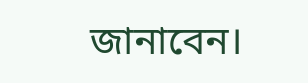জানাবেন।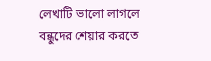লেখাটি ভালো লাগলে
বন্ধুদের শেয়ার করতে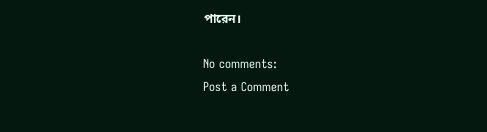পারেন।

No comments:
Post a Comment